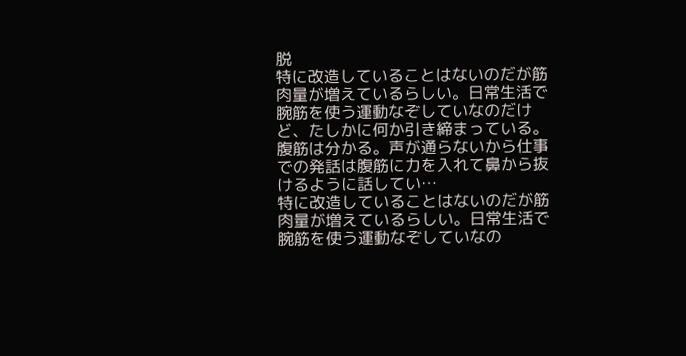脱
特に改造していることはないのだが筋肉量が増えているらしい。日常生活で腕筋を使う運動なぞしていなのだけど、たしかに何か引き締まっている。腹筋は分かる。声が通らないから仕事での発話は腹筋に力を入れて鼻から抜けるように話してい…
特に改造していることはないのだが筋肉量が増えているらしい。日常生活で腕筋を使う運動なぞしていなの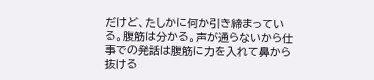だけど、たしかに何か引き締まっている。腹筋は分かる。声が通らないから仕事での発話は腹筋に力を入れて鼻から抜ける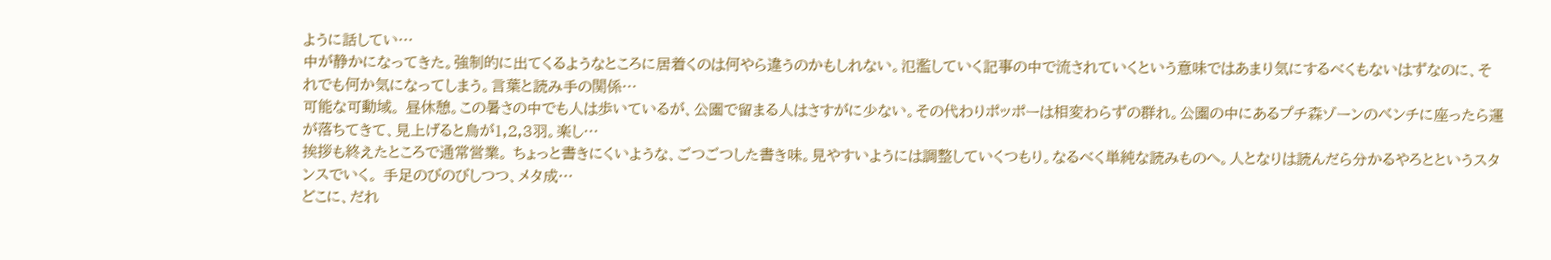ように話してい…
中が静かになってきた。強制的に出てくるようなところに居着くのは何やら違うのかもしれない。氾濫していく記事の中で流されていくという意味ではあまり気にするべくもないはずなのに、それでも何か気になってしまう。言葉と読み手の関係…
可能な可動域。 昼休憩。この暑さの中でも人は歩いているが、公園で留まる人はさすがに少ない。その代わりポッポーは相変わらずの群れ。公園の中にあるプチ森ゾーンのベンチに座ったら運が落ちてきて、見上げると烏が1,2,3羽。楽し…
挨拶も終えたところで通常営業。 ちょっと書きにくいような、ごつごつした書き味。見やすいようには調整していくつもり。なるべく単純な読みものへ。人となりは読んだら分かるやろとというスタンスでいく。 手足のびのびしつつ、メタ成…
どこに、だれ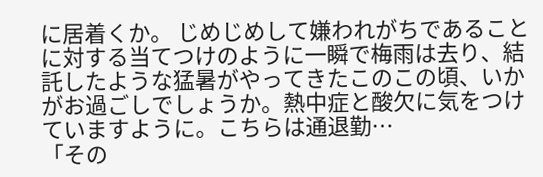に居着くか。 じめじめして嫌われがちであることに対する当てつけのように一瞬で梅雨は去り、結託したような猛暑がやってきたこのこの頃、いかがお過ごしでしょうか。熱中症と酸欠に気をつけていますように。こちらは通退勤…
「その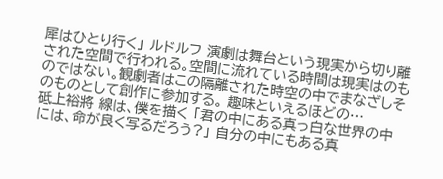犀はひとり行く」 ルドルフ 演劇は舞台という現実から切り離された空間で行われる。空間に流れている時間は現実はのものではない。観劇者はこの隔離された時空の中でまなざしそのものとして創作に参加する。 趣味といえるほどの…
砥上裕將 線は、僕を描く 「君の中にある真っ白な世界の中には、命が良く写るだろう?」 自分の中にもある真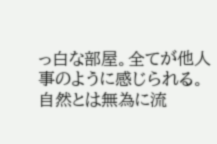っ白な部屋。全てが他人事のように感じられる。自然とは無為に流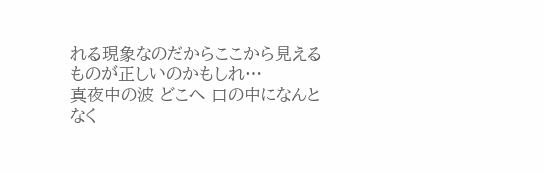れる現象なのだからここから見えるものが正しいのかもしれ…
真夜中の波 どこへ 口の中になんとなく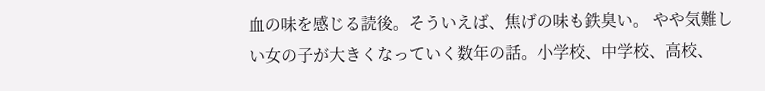血の味を感じる読後。そういえば、焦げの味も鉄臭い。 やや気難しい女の子が大きくなっていく数年の話。小学校、中学校、高校、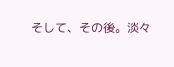そして、その後。淡々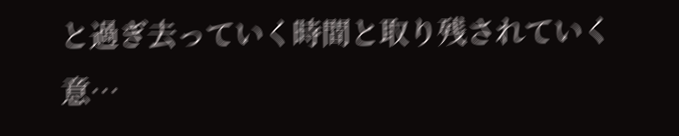と過ぎ去っていく時間と取り残されていく意…